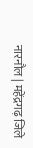नारनौल | महेंद्रगढ़ जिले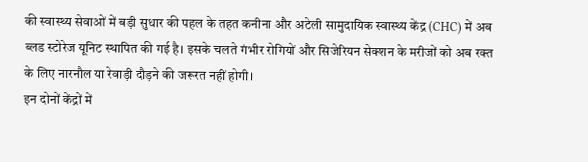की स्वास्थ्य सेवाओं में बड़ी सुधार की पहल के तहत कनीना और अटेली सामुदायिक स्वास्थ्य केंद्र (CHC) में अब ब्लड स्टोरेज यूनिट स्थापित की गई है। इसके चलते गंभीर रोगियों और सिजेरियन सेक्शन के मरीजों को अब रक्त के लिए नारनौल या रेवाड़ी दौड़ने की जरूरत नहीं होगी।
इन दोनों केंद्रों में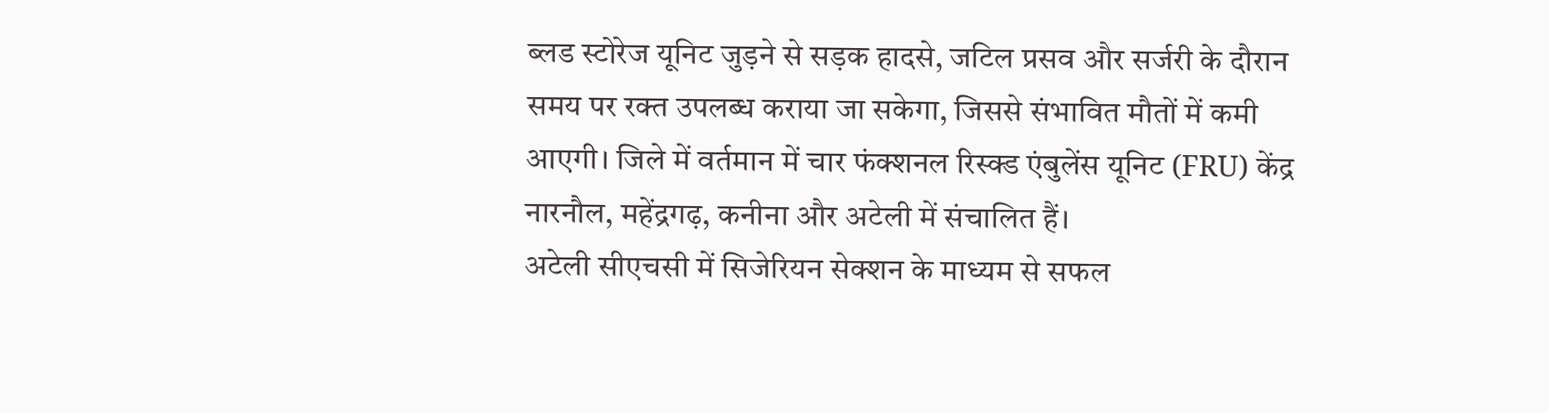ब्लड स्टोरेज यूनिट जुड़ने से सड़क हादसे, जटिल प्रसव और सर्जरी के दौरान समय पर रक्त उपलब्ध कराया जा सकेगा, जिससे संभावित मौतों में कमी आएगी। जिले में वर्तमान में चार फंक्शनल रिस्क्ड एंबुलेंस यूनिट (FRU) केंद्र नारनौल, महेंद्रगढ़, कनीना और अटेली में संचालित हैं।
अटेली सीएचसी में सिजेरियन सेक्शन के माध्यम से सफल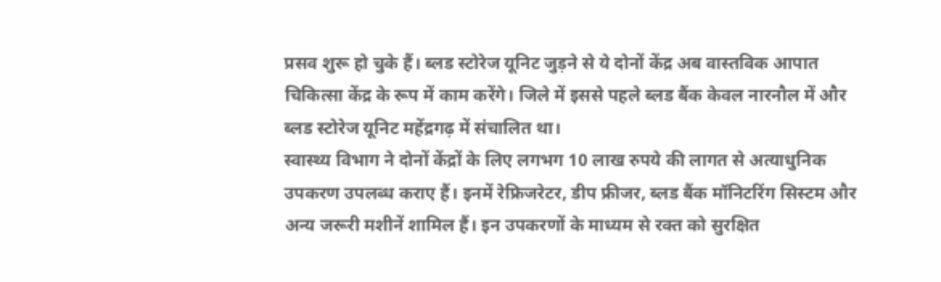प्रसव शुरू हो चुके हैं। ब्लड स्टोरेज यूनिट जुड़ने से ये दोनों केंद्र अब वास्तविक आपात चिकित्सा केंद्र के रूप में काम करेंगे। जिले में इससे पहले ब्लड बैंक केवल नारनौल में और ब्लड स्टोरेज यूनिट महेंद्रगढ़ में संचालित था।
स्वास्थ्य विभाग ने दोनों केंद्रों के लिए लगभग 10 लाख रुपये की लागत से अत्याधुनिक उपकरण उपलब्ध कराए हैं। इनमें रेफ्रिजरेटर, डीप फ्रीजर, ब्लड बैंक मॉनिटरिंग सिस्टम और अन्य जरूरी मशीनें शामिल हैं। इन उपकरणों के माध्यम से रक्त को सुरक्षित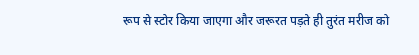रूप से स्टोर किया जाएगा और जरूरत पड़ते ही तुरंत मरीज को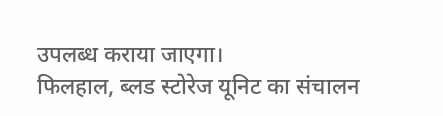उपलब्ध कराया जाएगा।
फिलहाल, ब्लड स्टोरेज यूनिट का संचालन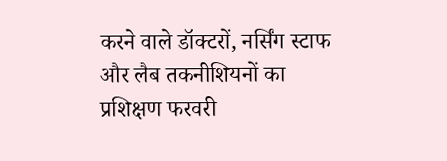करने वाले डॉक्टरों, नर्सिंग स्टाफ और लैब तकनीशियनों का प्रशिक्षण फरवरी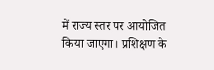में राज्य स्तर पर आयोजित किया जाएगा। प्रशिक्षण के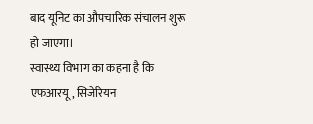बाद यूनिट का औपचारिक संचालन शुरू हो जाएगा।
स्वास्थ्य विभाग का कहना है कि एफआरयू, सिजेरियन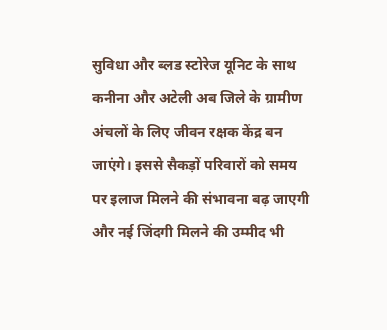सुविधा और ब्लड स्टोरेज यूनिट के साथ कनीना और अटेली अब जिले के ग्रामीण अंचलों के लिए जीवन रक्षक केंद्र बन जाएंगे। इससे सैकड़ों परिवारों को समय पर इलाज मिलने की संभावना बढ़ जाएगी और नई जिंदगी मिलने की उम्मीद भी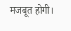मजबूत होगी।